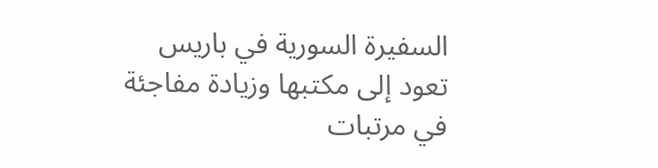السفيرة السورية في باريس تعود إلى مكتبها وزيادة مفاجئة في مرتبات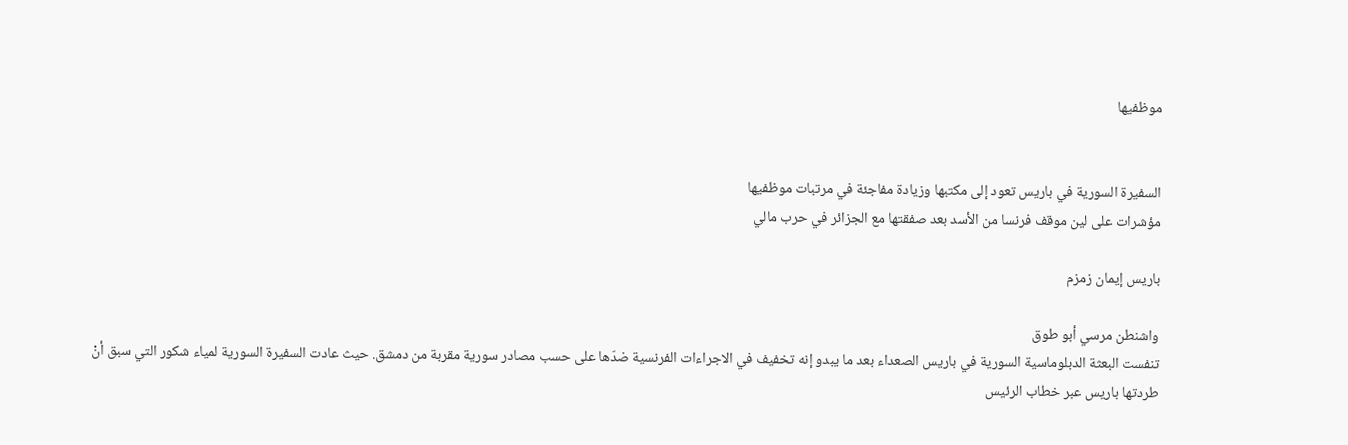موظفيها


السفيرة السورية في باريس تعود إلى مكتبها وزيادة مفاجئة في مرتبات موظفيها
مؤشرات على لين موقف فرنسا من الأسد بعد صفقتها مع الجزائر في حرب مالي

باريس إيمان زمزم

واشنطن مرسي أبو طوق
تنفست البعثة الدبلوماسية السورية في باريس الصعداء بعد ما يبدو إنه تخفيف في الاجراءات الفرنسية ضدّها على حسب مصادر سورية مقربة من دمشق. حيث عادت السفيرة السورية لمياء شكور التي سبق أنْ طردتها باريس عبر خطاب الرئيس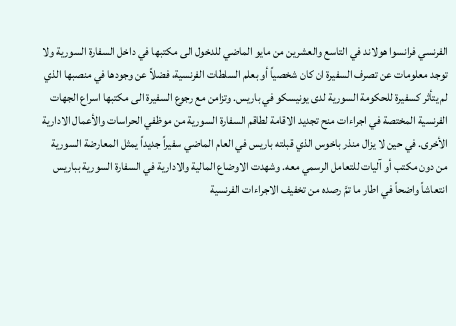الفرنسي فرانسوا هولاند في التاسع والعشرين من مايو الماضي للدخول الى مكتبها في داخل السفارة السورية ولا توجد معلومات عن تصرف السفيرة ان كان شخصياً أو بعلم السلطات الفرنسية، فضلاً عن وجودها في منصبها الذي لم يتأثر كسفيرة للحكومة السورية لدى يونيسكو في باريس. وتزامن مع رجوع السفيرة الى مكتبها اسراع الجهات الفرنسية المختصة في اجراءات منح تجديد الاقامة لطاقم السفارة السورية من موظفي الحراسات والأعمال الادارية الأخرى. في حين لا يزال منذر باخوس الذي قبلته باريس في العام الماضي سفيراً جديداً يمثل المعارضة السورية من دون مكتب أو آليات للتعامل الرسمي معه. وشهدت الاوضاع المالية والادارية في السفارة السورية بباريس انتعاشاً واضحاً في اطار ما تمَّ رصده من تخفيف الاجراءات الفرنسية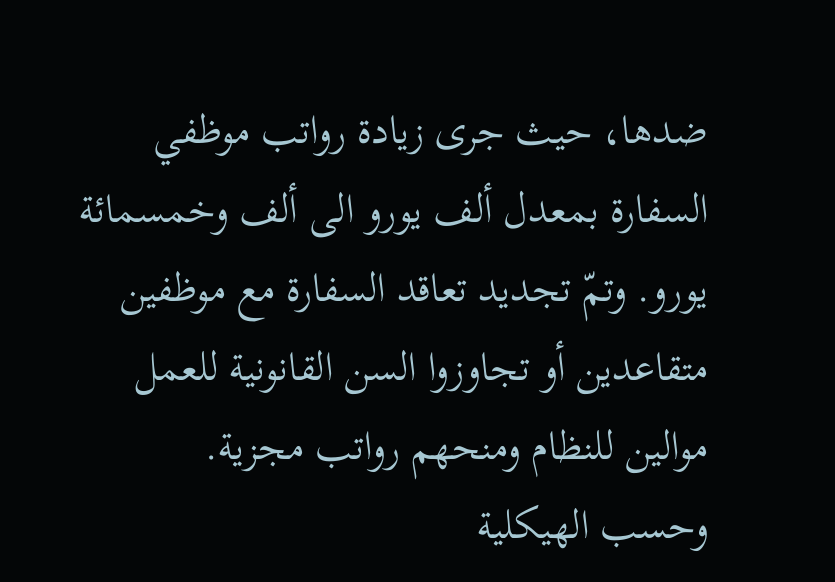ضدها، حيث جرى زيادة رواتب موظفي السفارة بمعدل ألف يورو الى ألف وخمسمائة يورو. وتمّ تجديد تعاقد السفارة مع موظفين متقاعدين أو تجاوزوا السن القانونية للعمل موالين للنظام ومنحهم رواتب مجزية.
وحسب الهيكلية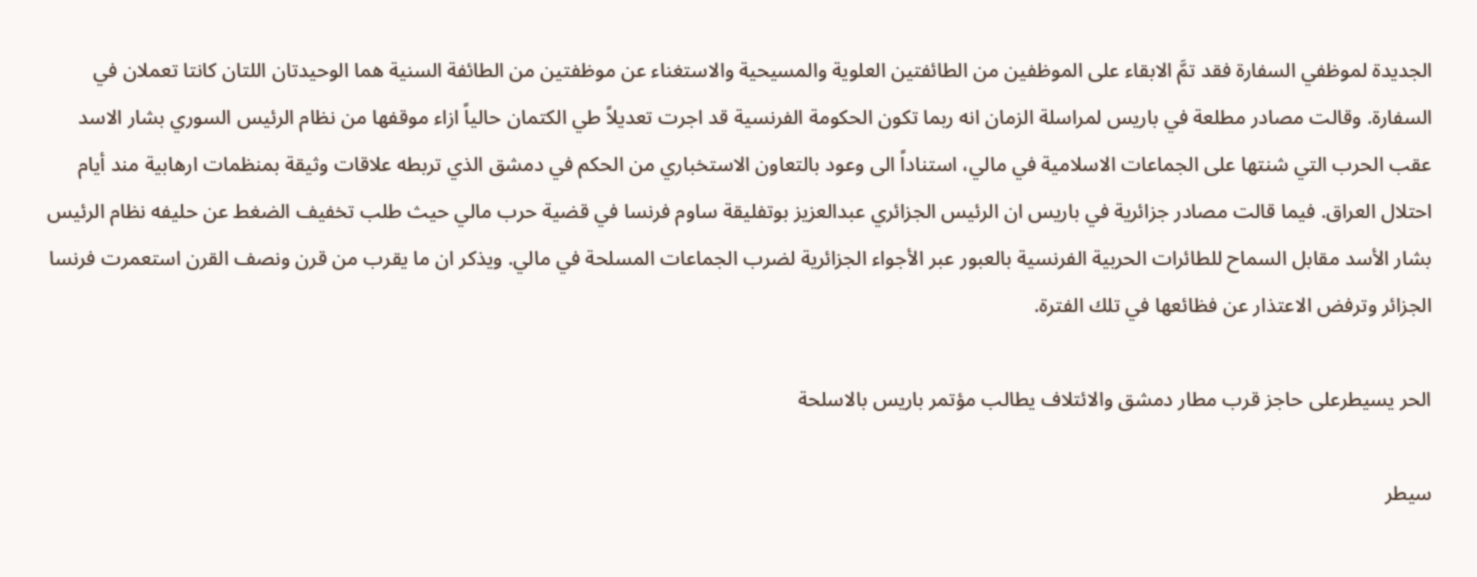الجديدة لموظفي السفارة فقد تمَّ الابقاء على الموظفين من الطائفتين العلوية والمسيحية والاستغناء عن موظفتين من الطائفة السنية هما الوحيدتان اللتان كانتا تعملان في السفارة. وقالت مصادر مطلعة في باريس لمراسلة الزمان انه ربما تكون الحكومة الفرنسية قد اجرت تعديلاً طي الكتمان حالياً ازاء موقفها من نظام الرئيس السوري بشار الاسد عقب الحرب التي شنتها على الجماعات الاسلامية في مالي، استناداً الى وعود بالتعاون الاستخباري من الحكم في دمشق الذي تربطه علاقات وثيقة بمنظمات ارهابية مند أيام احتلال العراق. فيما قالت مصادر جزائرية في باريس ان الرئيس الجزائري عبدالعزيز بوتفليقة ساوم فرنسا في قضية حرب مالي حيث طلب تخفيف الضغط عن حليفه نظام الرئيس بشار الأسد مقابل السماح للطائرات الحربية الفرنسية بالعبور عبر الأجواء الجزائرية لضرب الجماعات المسلحة في مالي. ويذكر ان ما يقرب من قرن ونصف القرن استعمرت فرنسا الجزائر وترفض الاعتذار عن فظائعها في تلك الفترة.

الحر يسيطرعلى حاجز قرب مطار دمشق والائتلاف يطالب مؤتمر باريس بالاسلحة

سيطر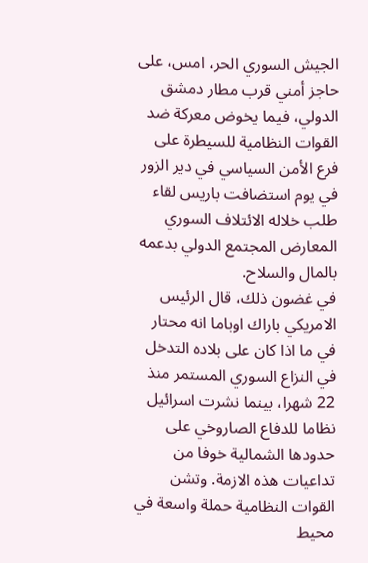الجيش السوري الحر، امس، على حاجز أمني قرب مطار دمشق الدولي، فيما يخوض معركة ضد القوات النظامية للسيطرة على فرع الأمن السياسي في دير الزور في يوم استضافت باريس لقاء طلب خلاله الائتلاف السوري المعارض المجتمع الدولي بدعمه بالمال والسلاح.
في غضون ذلك، قال الرئيس الامريكي باراك اوباما انه محتار في ما اذا كان على بلاده التدخل في النزاع السوري المستمر منذ 22 شهرا، بينما نشرت اسرائيل نظاما للدفاع الصاروخي على حدودها الشمالية خوفا من تداعيات هذه الازمة. وتشن القوات النظامية حملة واسعة في محيط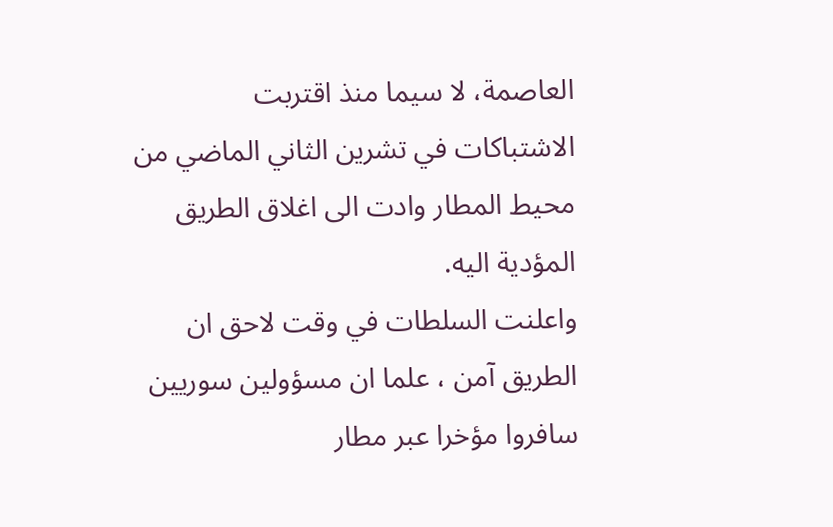العاصمة، لا سيما منذ اقتربت الاشتباكات في تشرين الثاني الماضي من محيط المطار وادت الى اغلاق الطريق المؤدية اليه.
واعلنت السلطات في وقت لاحق ان الطريق آمن ، علما ان مسؤولين سوريين سافروا مؤخرا عبر مطار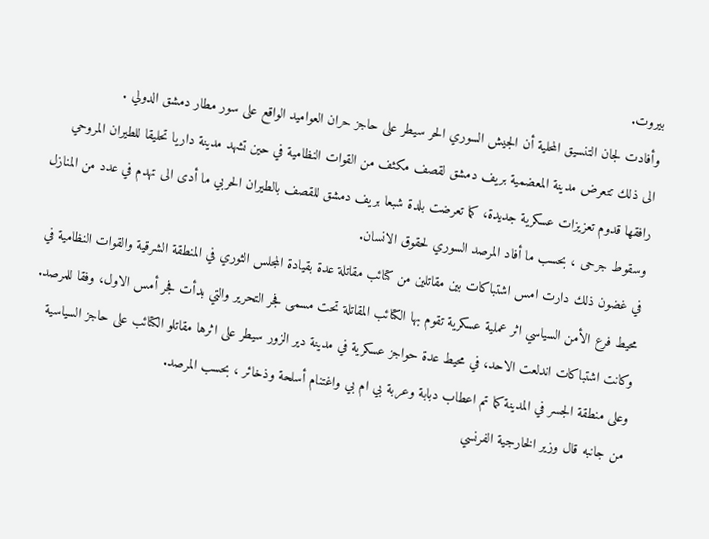بيروت.
وأفادت لجان التنسيق المحلية أن الجيش السوري الحر سيطر على حاجز حران العواميد الواقع على سور مطار دمشق الدولي .
الى ذلك تتعرض مدينة المعضمية بريف دمشق لقصف مكثف من القوات النظامية في حين تشهد مدينة داريا تحليقا للطيران المروحي رافقها قدوم تعزيزات عسكرية جديدة، كما تعرضت بلدة شبعا بريف دمشق للقصف بالطيران الحربي ما أدى الى تهدم في عدد من المنازل وسقوط جرحى ، بحسب ما أفاد المرصد السوري لحقوق الانسان.
في غضون ذلك دارت امس اشتباكات بين مقاتلين من كتائب مقاتلة عدة بقيادة المجلس الثوري في المنطقة الشرقية والقوات النظامية في محيط فرع الأمن السياسي اثر عملية عسكرية تقوم بها الكتائب المقاتلة تحت مسمى فجر التحرير والتي بدأت فجر أمس الاول، وفقا للمرصد.
وكانت اشتباكات اندلعت الاحد، في محيط عدة حواجز عسكرية في مدينة دير الزور سيطر على اثرها مقاتلو الكتائب على حاجز السياسية وعلى منطقة الجسر في المدينة كما تم اعطاب دبابة وعربة بي ام بي واغتنام أسلحة وذخائر ، بحسب المرصد.
من جانبه قال وزير الخارجية الفرنسي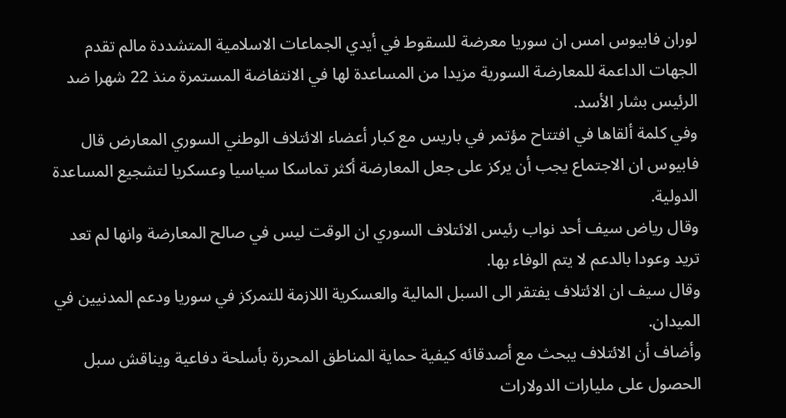لوران فابيوس امس ان سوريا معرضة للسقوط في أيدي الجماعات الاسلامية المتشددة مالم تقدم الجهات الداعمة للمعارضة السورية مزيدا من المساعدة لها في الانتفاضة المستمرة منذ 22 شهرا ضد الرئيس بشار الأسد.
وفي كلمة ألقاها في افتتاح مؤتمر في باريس مع كبار أعضاء الائتلاف الوطني السوري المعارض قال فابيوس ان الاجتماع يجب أن يركز على جعل المعارضة أكثر تماسكا سياسيا وعسكريا لتشجيع المساعدة الدولية.
وقال رياض سيف أحد نواب رئيس الائتلاف السوري ان الوقت ليس في صالح المعارضة وانها لم تعد تريد وعودا بالدعم لا يتم الوفاء بها.
وقال سيف ان الائتلاف يفتقر الى السبل المالية والعسكرية اللازمة للتمركز في سوريا ودعم المدنيين في الميدان.
وأضاف أن الائتلاف يبحث مع أصدقائه كيفية حماية المناطق المحررة بأسلحة دفاعية ويناقش سبل الحصول على مليارات الدولارات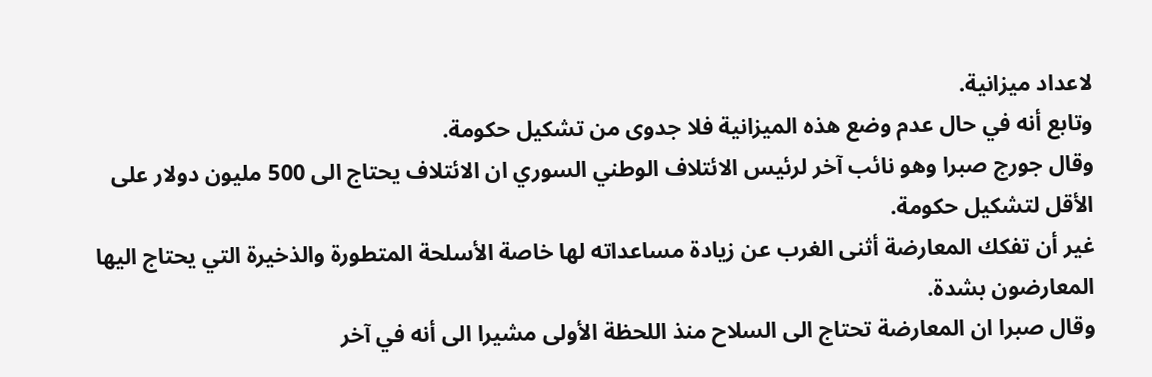لاعداد ميزانية.
وتابع أنه في حال عدم وضع هذه الميزانية فلا جدوى من تشكيل حكومة.
وقال جورج صبرا وهو نائب آخر لرئيس الائتلاف الوطني السوري ان الائتلاف يحتاج الى 500 مليون دولار على الأقل لتشكيل حكومة.
غير أن تفكك المعارضة أثنى الغرب عن زيادة مساعداته لها خاصة الأسلحة المتطورة والذخيرة التي يحتاج اليها المعارضون بشدة.
وقال صبرا ان المعارضة تحتاج الى السلاح منذ اللحظة الأولى مشيرا الى أنه في آخر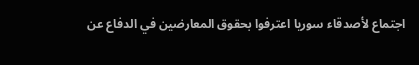اجتماع لأصدقاء سوريا اعترفوا بحقوق المعارضين في الدفاع عن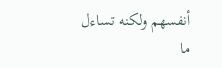أنفسهم ولكنه تساءل ما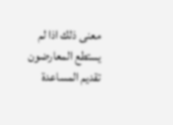معنى ذلك اذا لم يستطع المعارضون تقديم المساعدة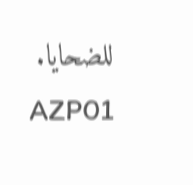للضحايا.
AZP01